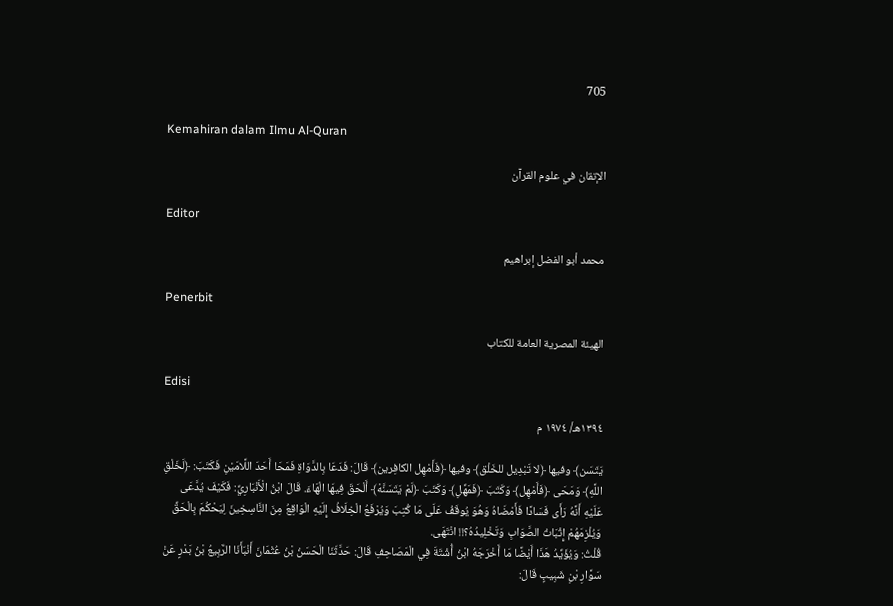705

Kemahiran dalam Ilmu Al-Quran

الإتقان في علوم القرآن

Editor

محمد أبو الفضل إبراهيم

Penerbit

الهيئة المصرية العامة للكتاب

Edisi

١٣٩٤هـ/ ١٩٧٤ م

يَتَسَن﴾ وفيها ﴿لا تَبْدِيل للخَلْق﴾ وفيها ﴿فَأَمْهِل الكافِرين﴾ قَالَ: فَدَعَا بِالدَّوَاةِ فَمَحَا أَحَدَ اللَّامَيْنِ فَكَتَبَ: ﴿لَخَلْقِ اللَّهِ﴾ وَمَحَى ﴿فَأَمْهِل﴾ وَكَتَبَ ﴿فَمَهِّلِ﴾ وَكَتَبَ ﴿لَمْ يَتَسَنَّهْ﴾ أَلْحَقَ فِيهَا الْهَاءَ. قَالَ ابْنُ الْأَنْبَارِيِّ: فَكَيْفَ يُدَّعَى عَلَيْهِ أَنَّهُ رَأَى فَسَادًا فَأَمْضَاهُ وَهُوَ يُوقَفُ عَلَى مَا كُتِبَ وَيُرْفَعُ الْخِلَافُ إِلَيْهِ الْوَاقِعُ مِنَ النَّاسِخِينَ لِيَحْكُمَ بِالْحَقِّ وَيُلْزِمَهُمْ إِثْبَاتُ الصَّوَابِ وَتَخْلِيدُهُ؟!! انْتَهَى.
قُلْتُ: وَيُؤَيِّدُ هَذَا أَيْضًا مَا أَخْرَجَهُ ابْنُ أُشْتَةَ فِي الْمَصَاحِفِ قَالَ: حَدَّثَنَا الْحَسَنُ بْنُ عُثْمَانَ أَنْبَأَنَا الرَّبِيعُ بْنُ بَدْرٍ عَنْ سَوَّارِ بْنِ شَبِيبٍ قَالَ: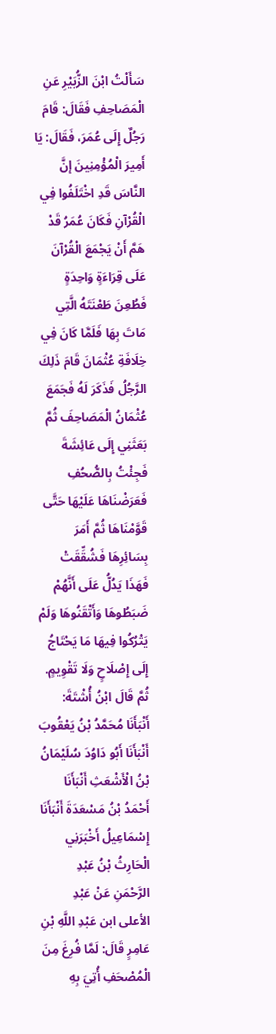سَأَلْتُ ابْنَ الزُّبَيْرِ عَنِ الْمَصَاحِفِ فَقَالَ: قَامَ رَجُلٌ إِلَى عُمَرَ، فَقَالَ: يَا أَمِيرَ الْمُؤْمِنِينَ إنَّ النَّاسَ قَدِ اخْتَلَفُوا فِي الْقُرْآنِ فَكَانَ عُمَرُ قَدْ هَمَّ أَنْ يَجْمَعَ الْقُرْآنَ عَلَى قِرَاءَةٍ وَاحِدَةٍ فَطُعِنَ طَعْنَتَهُ الَّتِي مَاتَ بِهَا فَلَمَّا كَانَ فِي خِلَافَةِ عُثْمَانَ قَامَ ذَلِكَ الرَّجُلُ فَذَكَرَ لَهُ فَجَمَعَ عُثْمَانُ الْمَصَاحِفَ ثُمَّ بَعَثَنِي إِلَى عَائِشَةَ فَجِئْتُ بِالصُّحُفِ فَعَرَضْنَاهَا عَلَيْهَا حَتَّى قَوَّمْنَاهَا ثُمَّ أَمَرَ بِسَائِرِهَا فَشُقِّقَتْ فَهَذَا يَدُلُّ عَلَى أَنَّهُمْ ضَبَطُوهَا وَأَتْقَنُوهَا وَلَمْ يَتْرُكُوا فِيهَا مَا يَحْتَاجُ إِلَى إِصْلَاحٍ وَلَا تَقْوِيمٍ.
ثُمَّ قَالَ ابْنُ أُشْتَةَ: أَنْبَأَنَا مُحَمَّدُ بْنُ يَعْقُوبَ أَنْبَأَنَا أَبُو دَاوُدَ سُلَيْمَانُ بْنُ الْأَشْعَثِ أَنْبَأَنَا أَحْمَدُ بْنُ مَسْعَدَةَ أَنْبَأَنَا إِسْمَاعِيلُ أَخْبَرَنِي الْحَارِثُ بْنُ عَبْدِ الرَّحْمَنِ عَنْ عَبْدِ الأعلى ابن عَبْدِ اللَّهِ بْنِ عَامِرٍ قَالَ: لَمَّا فُرِغَ مِنَ الْمُصْحَفِ أُتِيَ بِهِ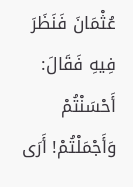عُثْمَانَ فَنَظَرَ فِيهِ فَقَالَ: أَحْسَنْتُمْ وَأَجْمَلْتُمْ! أَرَى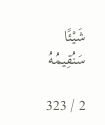شَيْئًا سَنُقِيمُهُ

2 / 323